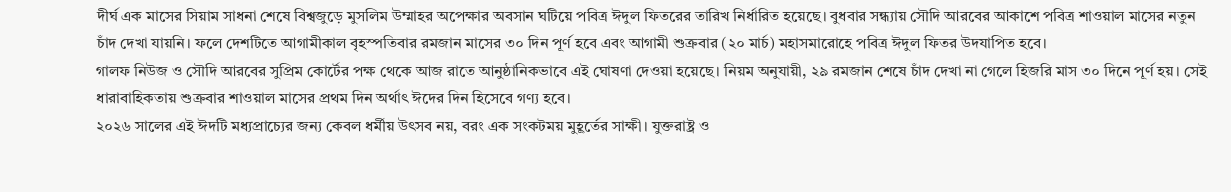দীর্ঘ এক মাসের সিয়াম সাধনা শেষে বিশ্বজুড়ে মুসলিম উম্মাহর অপেক্ষার অবসান ঘটিয়ে পবিত্র ঈদুল ফিতরের তারিখ নির্ধারিত হয়েছে। বুধবার সন্ধ্যায় সৌদি আরবের আকাশে পবিত্র শাওয়াল মাসের নতুন চাঁদ দেখা যায়নি। ফলে দেশটিতে আগামীকাল বৃহস্পতিবার রমজান মাসের ৩০ দিন পূর্ণ হবে এবং আগামী শুক্রবার (২০ মার্চ) মহাসমারোহে পবিত্র ঈদুল ফিতর উদযাপিত হবে।
গালফ নিউজ ও সৌদি আরবের সুপ্রিম কোর্টের পক্ষ থেকে আজ রাতে আনুষ্ঠানিকভাবে এই ঘোষণা দেওয়া হয়েছে। নিয়ম অনুযায়ী, ২৯ রমজান শেষে চাঁদ দেখা না গেলে হিজরি মাস ৩০ দিনে পূর্ণ হয়। সেই ধারাবাহিকতায় শুক্রবার শাওয়াল মাসের প্রথম দিন অর্থাৎ ঈদের দিন হিসেবে গণ্য হবে।
২০২৬ সালের এই ঈদটি মধ্যপ্রাচ্যের জন্য কেবল ধর্মীয় উৎসব নয়, বরং এক সংকটময় মুহূর্তের সাক্ষী। যুক্তরাষ্ট্র ও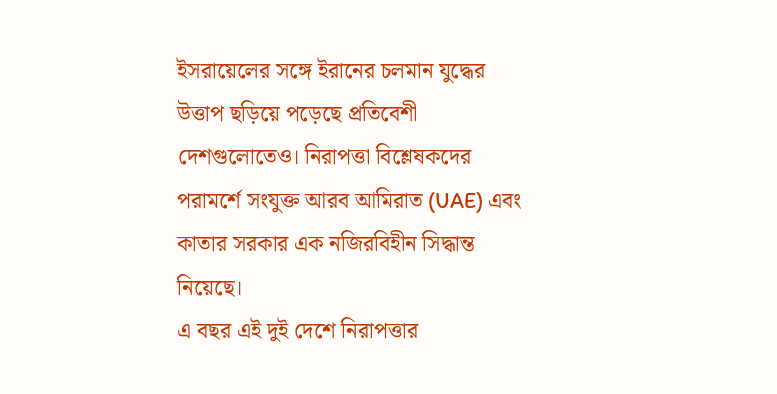ইসরায়েলের সঙ্গে ইরানের চলমান যুদ্ধের উত্তাপ ছড়িয়ে পড়েছে প্রতিবেশী দেশগুলোতেও। নিরাপত্তা বিশ্লেষকদের পরামর্শে সংযুক্ত আরব আমিরাত (UAE) এবং কাতার সরকার এক নজিরবিহীন সিদ্ধান্ত নিয়েছে।
এ বছর এই দুই দেশে নিরাপত্তার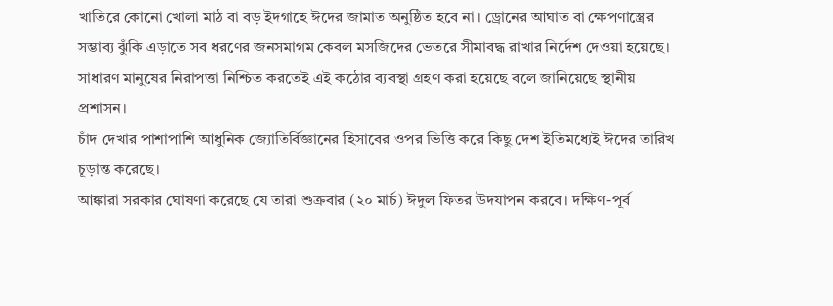খাতিরে কোনো খোলা মাঠ বা বড় ইদগাহে ঈদের জামাত অনুষ্ঠিত হবে না। ড্রোনের আঘাত বা ক্ষেপণাস্ত্রের সম্ভাব্য ঝুঁকি এড়াতে সব ধরণের জনসমাগম কেবল মসজিদের ভেতরে সীমাবদ্ধ রাখার নির্দেশ দেওয়া হয়েছে। সাধারণ মানুষের নিরাপত্তা নিশ্চিত করতেই এই কঠোর ব্যবস্থা গ্রহণ করা হয়েছে বলে জানিয়েছে স্থানীয় প্রশাসন।
চাঁদ দেখার পাশাপাশি আধুনিক জ্যোতির্বিজ্ঞানের হিসাবের ওপর ভিত্তি করে কিছু দেশ ইতিমধ্যেই ঈদের তারিখ চূড়ান্ত করেছে।
আঙ্কারা সরকার ঘোষণা করেছে যে তারা শুক্রবার (২০ মার্চ) ঈদুল ফিতর উদযাপন করবে। দক্ষিণ-পূর্ব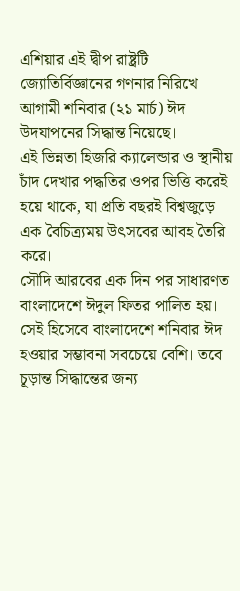এশিয়ার এই দ্বীপ রাষ্ট্রটি জ্যোতির্বিজ্ঞানের গণনার নিরিখে আগামী শনিবার (২১ মার্চ) ঈদ উদযাপনের সিদ্ধান্ত নিয়েছে।
এই ভিন্নতা হিজরি ক্যালেন্ডার ও স্থানীয় চাঁদ দেখার পদ্ধতির ওপর ভিত্তি করেই হয়ে থাকে, যা প্রতি বছরই বিশ্বজুড়ে এক বৈচিত্র্যময় উৎসবের আবহ তৈরি করে।
সৌদি আরবের এক দিন পর সাধারণত বাংলাদেশে ঈদুল ফিতর পালিত হয়। সেই হিসেবে বাংলাদেশে শনিবার ঈদ হওয়ার সম্ভাবনা সবচেয়ে বেশি। তবে চূড়ান্ত সিদ্ধান্তের জন্য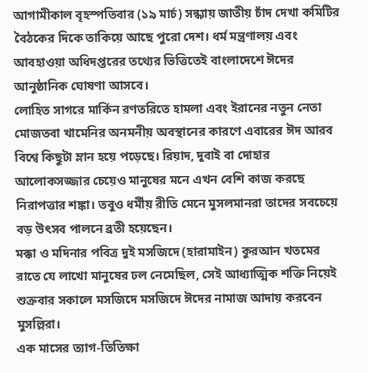আগামীকাল বৃহস্পতিবার (১৯ মার্চ) সন্ধ্যায় জাতীয় চাঁদ দেখা কমিটির বৈঠকের দিকে তাকিয়ে আছে পুরো দেশ। ধর্ম মন্ত্রণালয় এবং আবহাওয়া অধিদপ্তরের তথ্যের ভিত্তিতেই বাংলাদেশে ঈদের আনুষ্ঠানিক ঘোষণা আসবে।
লোহিত সাগরে মার্কিন রণতরিতে হামলা এবং ইরানের নতুন নেতা মোজতবা খামেনির অনমনীয় অবস্থানের কারণে এবারের ঈদ আরব বিশ্বে কিছুটা ম্লান হয়ে পড়েছে। রিয়াদ, দুবাই বা দোহার আলোকসজ্জার চেয়েও মানুষের মনে এখন বেশি কাজ করছে নিরাপত্তার শঙ্কা। তবুও ধর্মীয় রীতি মেনে মুসলমানরা তাদের সবচেয়ে বড় উৎসব পালনে ব্রতী হয়েছেন।
মক্কা ও মদিনার পবিত্র দুই মসজিদে (হারামাইন) কুরআন খতমের রাতে যে লাখো মানুষের ঢল নেমেছিল, সেই আধ্যাত্মিক শক্তি নিয়েই শুক্রবার সকালে মসজিদে মসজিদে ঈদের নামাজ আদায় করবেন মুসল্লিরা।
এক মাসের ত্যাগ-তিতিক্ষা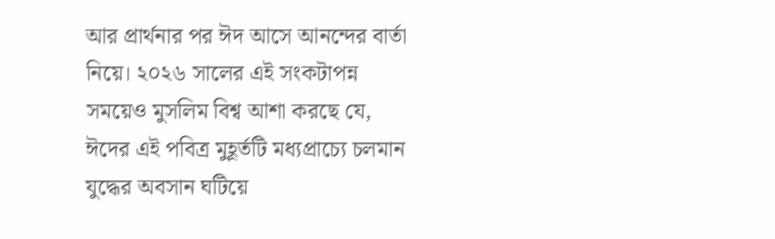আর প্রার্থনার পর ঈদ আসে আনন্দের বার্তা নিয়ে। ২০২৬ সালের এই সংকটাপন্ন সময়েও মুসলিম বিশ্ব আশা করছে যে, ঈদের এই পবিত্র মুহূর্তটি মধ্যপ্রাচ্যে চলমান যুদ্ধের অবসান ঘটিয়ে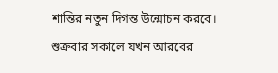শান্তির নতুন দিগন্ত উন্মোচন করবে। শুক্রবার সকালে যখন আরবের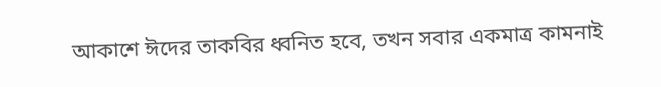আকাশে ঈদের তাকবির ধ্বনিত হবে, তখন সবার একমাত্র কামনাই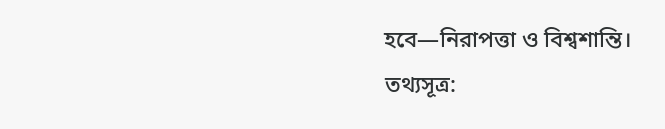হবে—নিরাপত্তা ও বিশ্বশান্তি।
তথ্যসূত্র: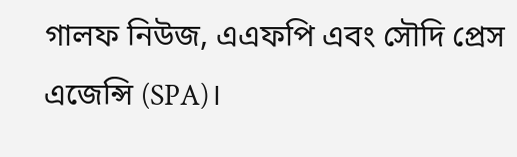গালফ নিউজ, এএফপি এবং সৌদি প্রেস এজেন্সি (SPA)।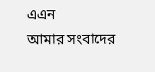এএন
আমার সংবাদের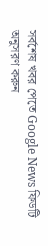সর্বশেষ খবর পেতে Google News ফিডটি অনুসরণ করুন